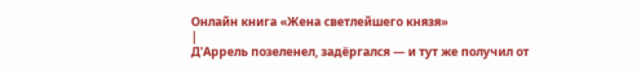Онлайн книга «Жена светлейшего князя»
|
Д'Аррель позеленел, задёргался — и тут же получил от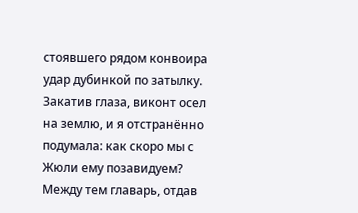стоявшего рядом конвоира удар дубинкой по затылку. Закатив глаза, виконт осел на землю, и я отстранённо подумала: как скоро мы с Жюли ему позавидуем? Между тем главарь, отдав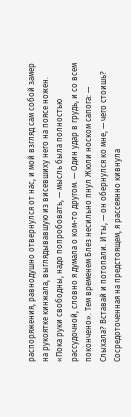распоряжения, равнодушно отвернулся от нас, и мой взгляд сам собой замер на рукоятке кинжала, выглядывавшую из висевшиху него на поясе ножен. «Пока руки свободны, надо попробовать, — мысль была полностью рассудочной, словно я думала о ком-то другом. — Один удар в грудь, и со всем покончено». Тем временем Блез несильно пнул Жюли носком сапога: — Слыхала? Вставай и потопали. И ты, — он обернулся ко мне, — чего стоишь? Сосредоточенная на предстоящем, я рассеянно кивнула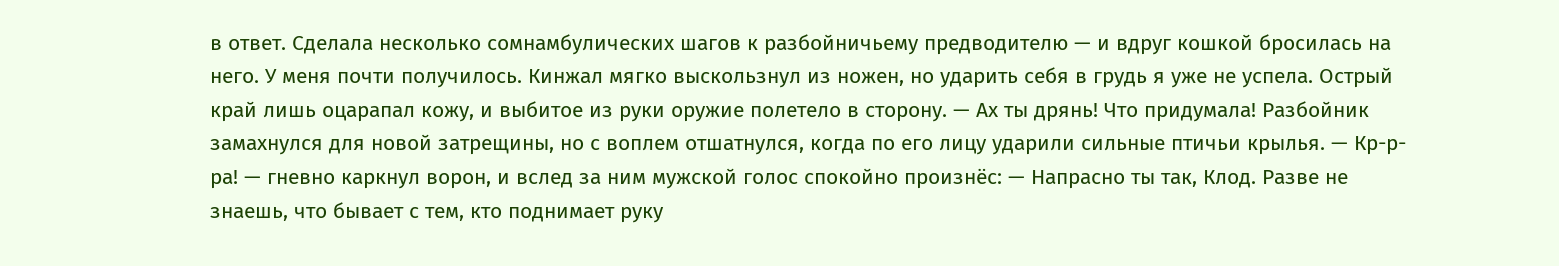в ответ. Сделала несколько сомнамбулических шагов к разбойничьему предводителю — и вдруг кошкой бросилась на него. У меня почти получилось. Кинжал мягко выскользнул из ножен, но ударить себя в грудь я уже не успела. Острый край лишь оцарапал кожу, и выбитое из руки оружие полетело в сторону. — Ах ты дрянь! Что придумала! Разбойник замахнулся для новой затрещины, но с воплем отшатнулся, когда по его лицу ударили сильные птичьи крылья. — Кр-р-ра! — гневно каркнул ворон, и вслед за ним мужской голос спокойно произнёс: — Напрасно ты так, Клод. Разве не знаешь, что бывает с тем, кто поднимает руку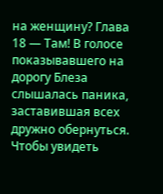на женщину? Глава 18 — Там! В голосе показывавшего на дорогу Блеза слышалась паника, заставившая всех дружно обернуться. Чтобы увидеть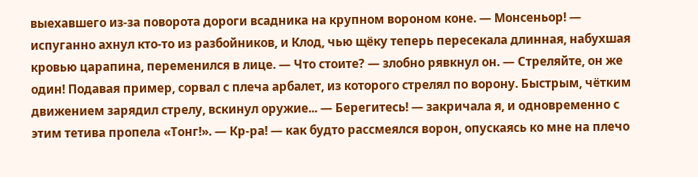выехавшего из-за поворота дороги всадника на крупном вороном коне. — Монсеньор! — испуганно ахнул кто-то из разбойников, и Клод, чью щёку теперь пересекала длинная, набухшая кровью царапина, переменился в лице. — Что стоите? — злобно рявкнул он. — Стреляйте, он же один! Подавая пример, сорвал с плеча арбалет, из которого стрелял по ворону. Быстрым, чётким движением зарядил стрелу, вскинул оружие... — Берегитесь! — закричала я, и одновременно с этим тетива пропела «Тонг!». — Кр-ра! — как будто рассмеялся ворон, опускаясь ко мне на плечо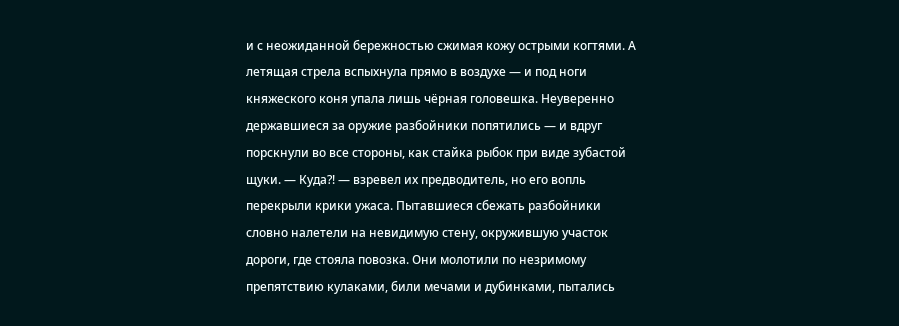и с неожиданной бережностью сжимая кожу острыми когтями. А летящая стрела вспыхнула прямо в воздухе — и под ноги княжеского коня упала лишь чёрная головешка. Неуверенно державшиеся за оружие разбойники попятились — и вдруг порскнули во все стороны, как стайка рыбок при виде зубастой щуки. — Куда?! — взревел их предводитель, но его вопль перекрыли крики ужаса. Пытавшиеся сбежать разбойники словно налетели на невидимую стену, окружившую участок дороги, где стояла повозка. Они молотили по незримому препятствию кулаками, били мечами и дубинками, пытались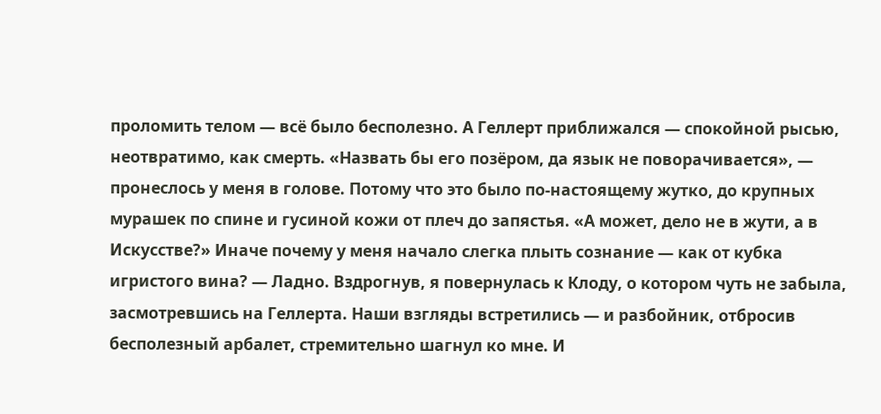проломить телом — всё было бесполезно. А Геллерт приближался — спокойной рысью, неотвратимо, как смерть. «Назвать бы его позёром, да язык не поворачивается», — пронеслось у меня в голове. Потому что это было по-настоящему жутко, до крупных мурашек по спине и гусиной кожи от плеч до запястья. «А может, дело не в жути, а в Искусстве?» Иначе почему у меня начало слегка плыть сознание — как от кубка игристого вина? — Ладно. Вздрогнув, я повернулась к Клоду, о котором чуть не забыла, засмотревшись на Геллерта. Наши взгляды встретились — и разбойник, отбросив бесполезный арбалет, стремительно шагнул ко мне. И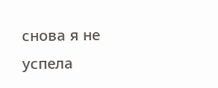снова я не успела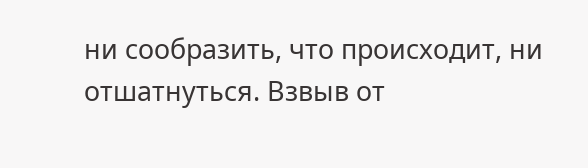ни сообразить, что происходит, ни отшатнуться. Взвыв от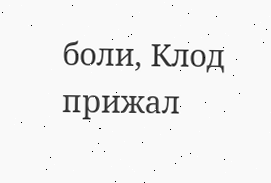боли, Клод прижал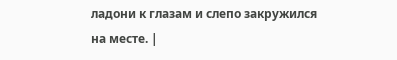ладони к глазам и слепо закружился на месте. |